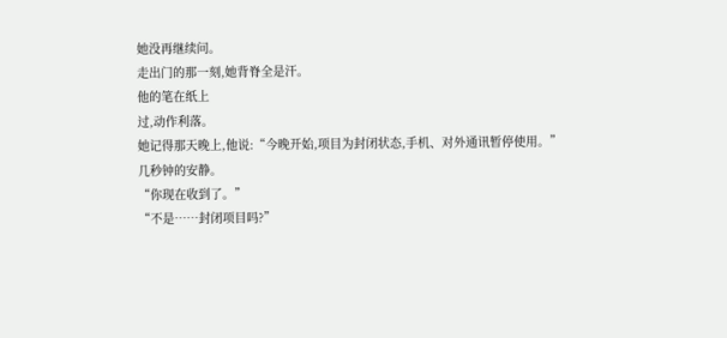她没再继续问。
走出门的那一刻,她背脊全是汗。
他的笔在纸上
过,动作利落。
她记得那天晚上,他说:“今晚开始,项目为封闭状态,手机、对外通讯暂停使用。”
几秒钟的安静。
“你现在收到了。”
“不是……封闭项目吗?”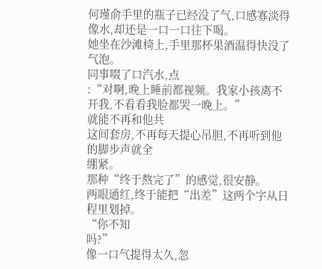何瑾俞手里的瓶子已经没了气,口感寡淡得像水,却还是一口一口往下喝。
她坐在沙滩椅上,手里那杯果酒温得快没了气泡。
同事啜了口汽水,点
:“对啊,晚上睡前都视频。我家小孩离不开我,不看看我脸都哭一晚上。”
就能不再和他共
这间套房,不再每天提心吊胆,不再听到他的脚步声就全
绷紧。
那种“终于熬完了”的感觉,很安静。
两眼通红,终于能把“出差”这两个字从日程里划掉。
“你不知
吗?”
像一口气提得太久,忽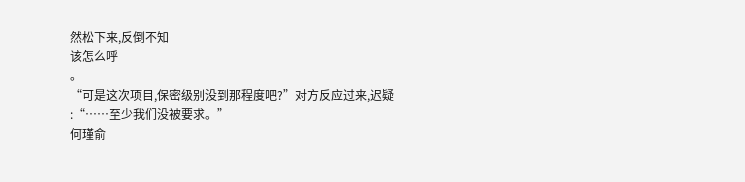然松下来,反倒不知
该怎么呼
。
“可是这次项目,保密级别没到那程度吧?”对方反应过来,迟疑
:“……至少我们没被要求。”
何瑾俞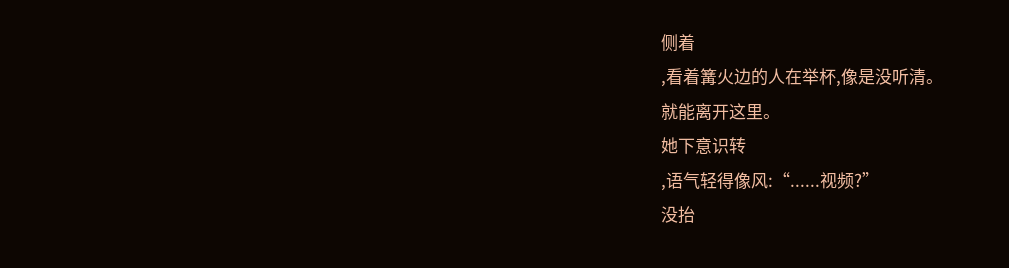侧着
,看着篝火边的人在举杯,像是没听清。
就能离开这里。
她下意识转
,语气轻得像风:“......视频?”
没抬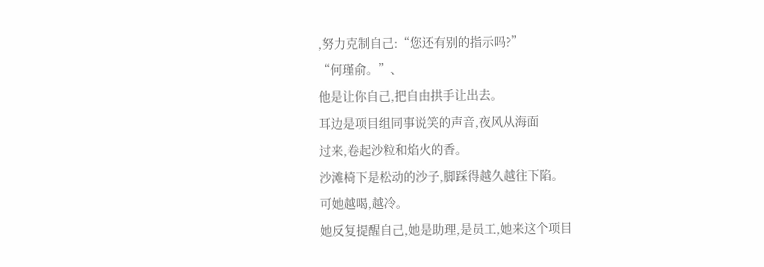,努力克制自己:“您还有别的指示吗?”
“何瑾俞。”、
他是让你自己,把自由拱手让出去。
耳边是项目组同事说笑的声音,夜风从海面
过来,卷起沙粒和焰火的香。
沙滩椅下是松动的沙子,脚踩得越久越往下陷。
可她越喝,越冷。
她反复提醒自己,她是助理,是员工,她来这个项目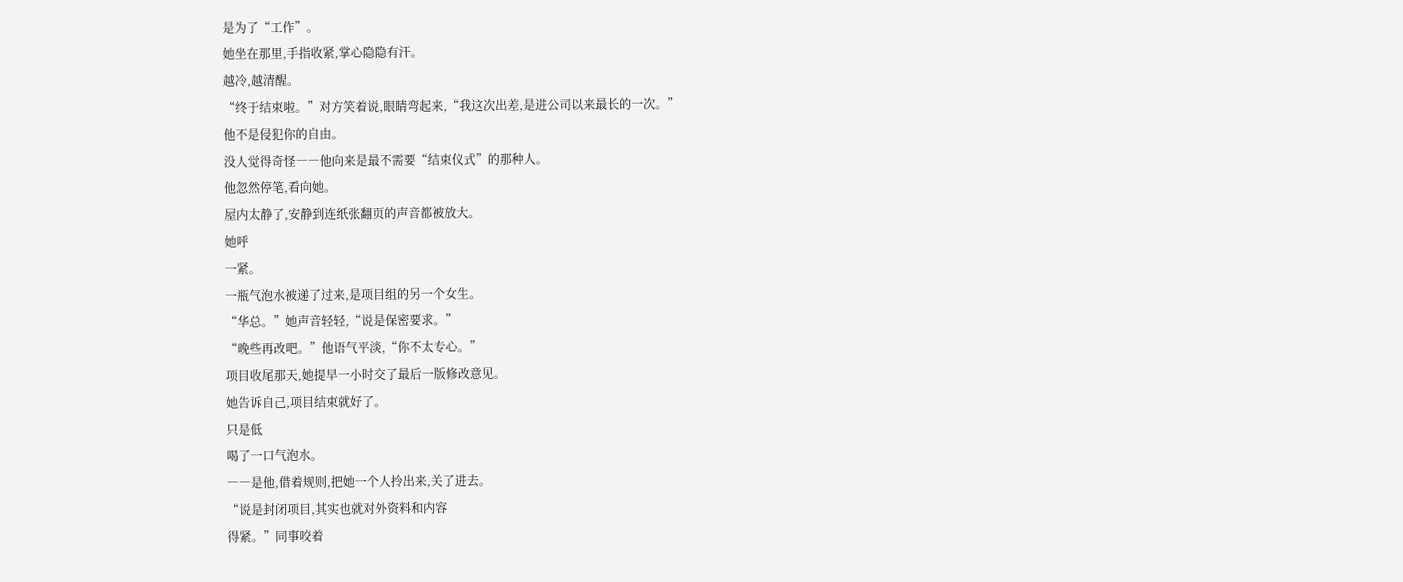是为了“工作”。
她坐在那里,手指收紧,掌心隐隐有汗。
越冷,越清醒。
“终于结束啦。”对方笑着说,眼睛弯起来,“我这次出差,是进公司以来最长的一次。”
他不是侵犯你的自由。
没人觉得奇怪――他向来是最不需要“结束仪式”的那种人。
他忽然停笔,看向她。
屋内太静了,安静到连纸张翻页的声音都被放大。
她呼
一紧。
一瓶气泡水被递了过来,是项目组的另一个女生。
“华总。”她声音轻轻,“说是保密要求。”
“晚些再改吧。”他语气平淡,“你不太专心。”
项目收尾那天,她提早一小时交了最后一版修改意见。
她告诉自己,项目结束就好了。
只是低
喝了一口气泡水。
――是他,借着规则,把她一个人拎出来,关了进去。
“说是封闭项目,其实也就对外资料和内容
得紧。”同事咬着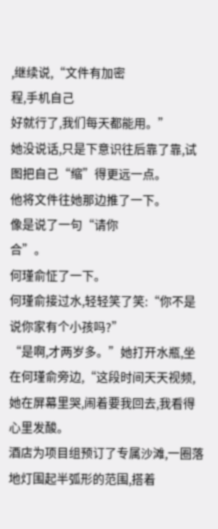,继续说,“文件有加密
程,手机自己
好就行了,我们每天都能用。”
她没说话,只是下意识往后靠了靠,试图把自己“缩”得更远一点。
他将文件往她那边推了一下。
像是说了一句“请你
合”。
何瑾俞怔了一下。
何瑾俞接过水,轻轻笑了笑:“你不是说你家有个小孩吗?”
“是啊,才两岁多。”她打开水瓶,坐在何瑾俞旁边,“这段时间天天视频,她在屏幕里哭,闹着要我回去,我看得心里发酸。
酒店为项目组预订了专属沙滩,一圈落地灯围起半弧形的范围,搭着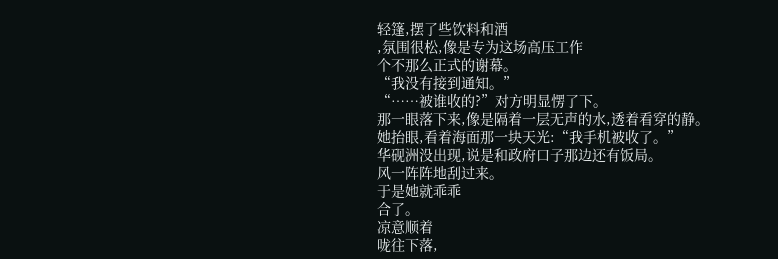轻篷,摆了些饮料和酒
,氛围很松,像是专为这场高压工作
个不那么正式的谢幕。
“我没有接到通知。”
“……被谁收的?”对方明显愣了下。
那一眼落下来,像是隔着一层无声的水,透着看穿的静。
她抬眼,看着海面那一块天光:“我手机被收了。”
华砚洲没出现,说是和政府口子那边还有饭局。
风一阵阵地刮过来。
于是她就乖乖
合了。
凉意顺着
咙往下落,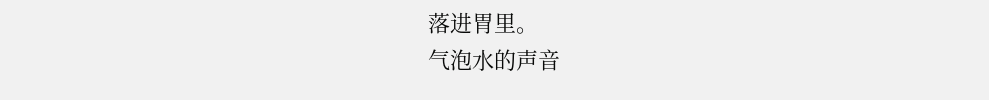落进胃里。
气泡水的声音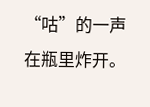“咕”的一声在瓶里炸开。